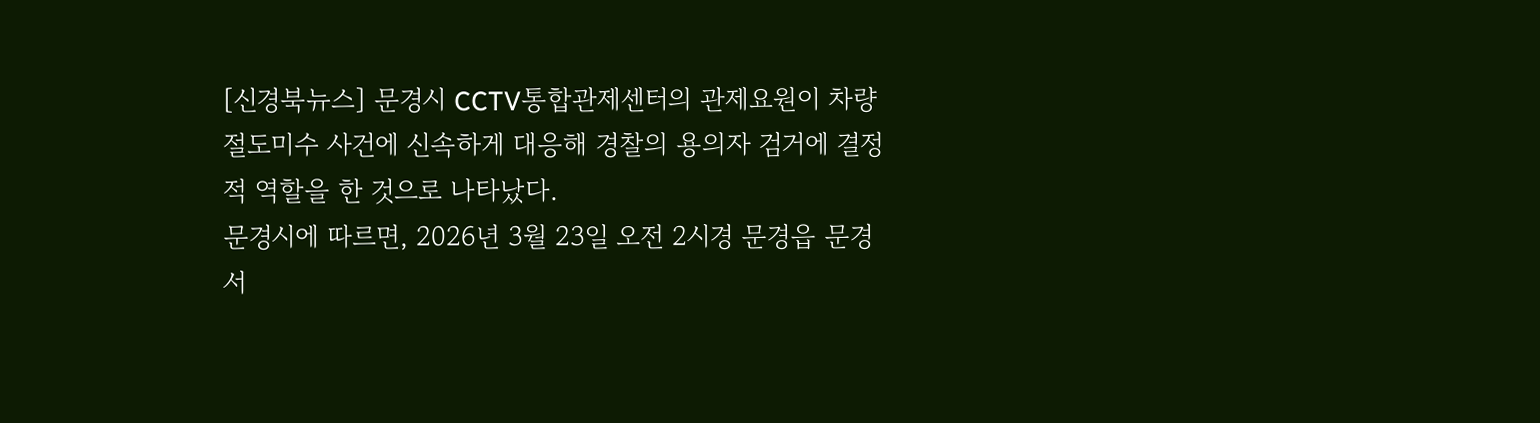[신경북뉴스] 문경시 CCTV통합관제센터의 관제요원이 차량 절도미수 사건에 신속하게 대응해 경찰의 용의자 검거에 결정적 역할을 한 것으로 나타났다.
문경시에 따르면, 2026년 3월 23일 오전 2시경 문경읍 문경서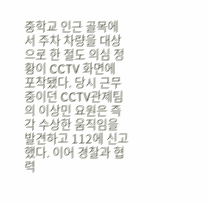중학교 인근 골목에서 주차 차량을 대상으로 한 절도 의심 정황이 CCTV 화면에 포착됐다. 당시 근무 중이던 CCTV관제팀의 이상민 요원은 즉각 수상한 움직임을 발견하고 112에 신고했다. 이어 경찰과 협력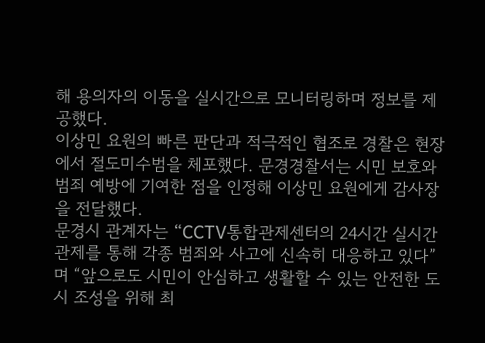해 용의자의 이동을 실시간으로 모니터링하며 정보를 제공했다.
이상민 요원의 빠른 판단과 적극적인 협조로 경찰은 현장에서 절도미수범을 체포했다. 문경경찰서는 시민 보호와 범죄 예방에 기여한 점을 인정해 이상민 요원에게 감사장을 전달했다.
문경시 관계자는 “CCTV통합관제센터의 24시간 실시간 관제를 통해 각종 범죄와 사고에 신속히 대응하고 있다”며 “앞으로도 시민이 안심하고 생활할 수 있는 안전한 도시 조성을 위해 최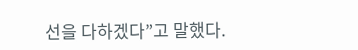선을 다하겠다”고 말했다.